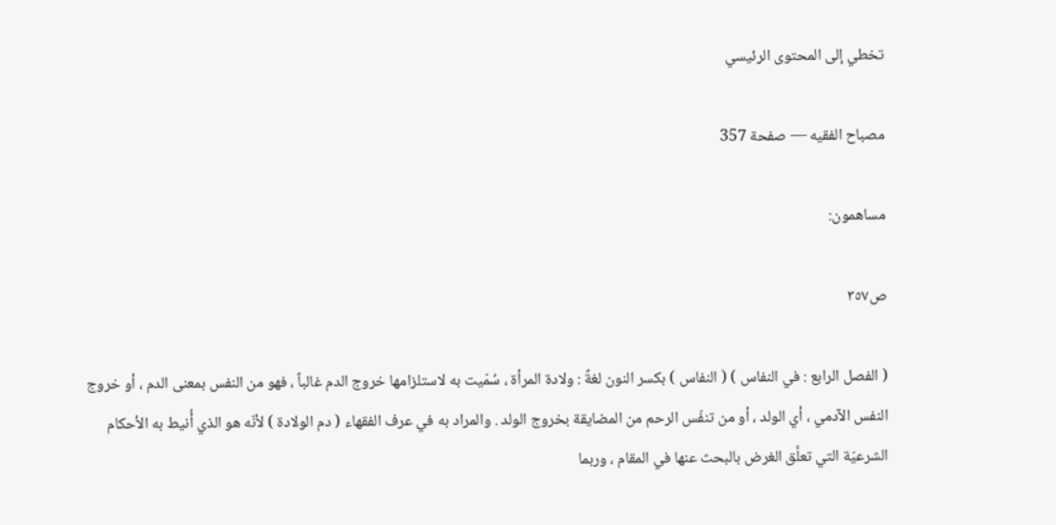تخطي إلى المحتوى الرئيسي

مصباح الفقيه — صفحة 357

مساهمون:

ص٣٥٧

( الفصل الرابع : في النفاس ) ( النفاس ) بكسر النون لغةً : ولادة المرأة ، سُمّيت به لاستلزامها خروج الدم غالباً ، فهو من النفس بمعنى الدم ، أو خروج النفس الآدمي ، أي الولد ، أو من تنفّس الرحم من المضايقة بخروج الولد . والمراد به في عرف الفقهاء ( دم الولادة ) لأنّه هو الذي أُنيط به الأحكام الشرعيّة التي تعلَّق الغرض بالبحث عنها في المقام ، وربما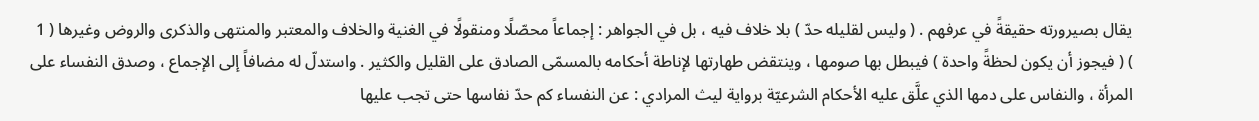يقال بصيرورته حقيقةً في عرفهم . ( وليس لقليله حدّ ) بلا خلاف فيه ، بل في الجواهر : إجماعاً محصّلًا ومنقولًا في الغنية والخلاف والمعتبر والمنتهى والذكرى والروض وغيرها ( 1 ) ( فيجوز أن يكون لحظةً واحدة ) فيبطل بها صومها ، وينتقض طهارتها لإناطة أحكامه بالمسمّى الصادق على القليل والكثير . واستدلّ له مضافاً إلى الإجماع ، وصدق النفساء على المرأة ، والنفاس على دمها الذي علَّق عليه الأحكام الشرعيّة برواية ليث المرادي : عن النفساء كم حدّ نفاسها حتى تجب عليها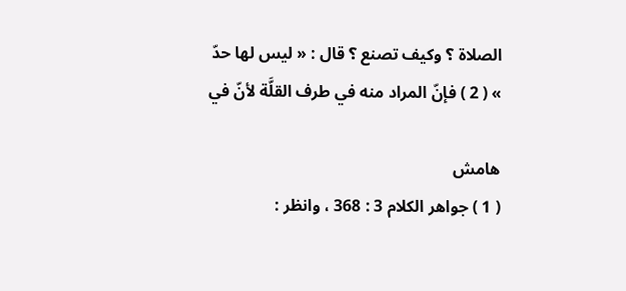الصلاة ؟ وكيف تصنع ؟ قال : « ليس لها حدّ » ( 2 ) فإنّ المراد منه في طرف القلَّة لأنّ في

هامش
( 1 ) جواهر الكلام 3 : 368 ، وانظر :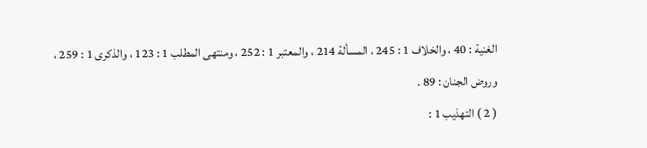الغنية : 40 ، والخلاف 1 : 245 ، المسألة 214 ، والمعتبر 1 : 252 ، ومنتهى المطلب 1 : 123 ، والذكرى 1 : 259 ، وروض الجنان : 89 .
( 2 ) التهذيب 1 :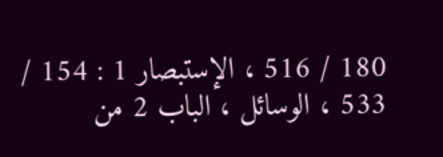180 / 516 ، الإستبصار 1 : 154 / 533 ، الوسائل ، الباب 2 من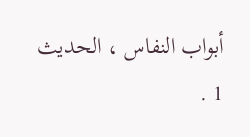أبواب النفاس ، الحديث 1 .